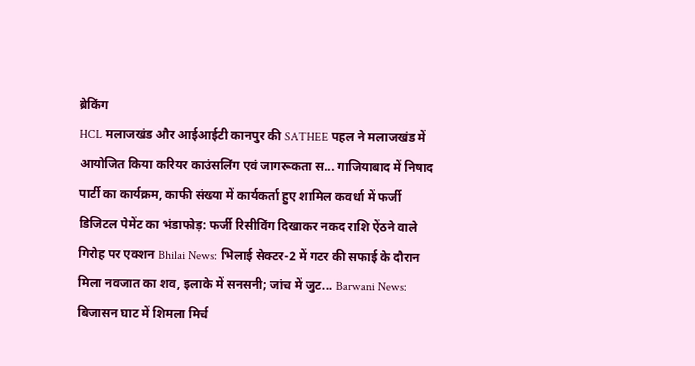ब्रेकिंग
HCL मलाजखंड और आईआईटी कानपुर की SATHEE पहल ने मलाजखंड में आयोजित किया करियर काउंसलिंग एवं जागरूकता स... गाजियाबाद में निषाद पार्टी का कार्यक्रम, काफी संख्या में कार्यकर्ता हुए शामिल कवर्धा में फर्जी डिजिटल पेमेंट का भंडाफोड़: फर्जी रिसीविंग दिखाकर नकद राशि ऐंठने वाले गिरोह पर एक्शन Bhilai News: भिलाई सेक्टर-2 में गटर की सफाई के दौरान मिला नवजात का शव, इलाके में सनसनी; जांच में जुट... Barwani News: बिजासन घाट में शिमला मिर्च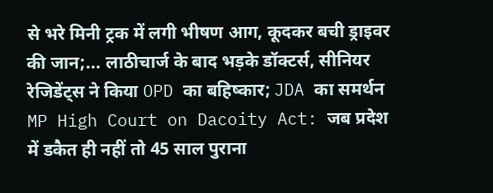से भरे मिनी ट्रक में लगी भीषण आग, कूदकर बची ड्राइवर की जान;... लाठीचार्ज के बाद भड़के डॉक्टर्स, सीनियर रेजिडेंट्स ने किया OPD का बहिष्कार; JDA का समर्थन MP High Court on Dacoity Act: जब प्रदेश में डकैत ही नहीं तो 45 साल पुराना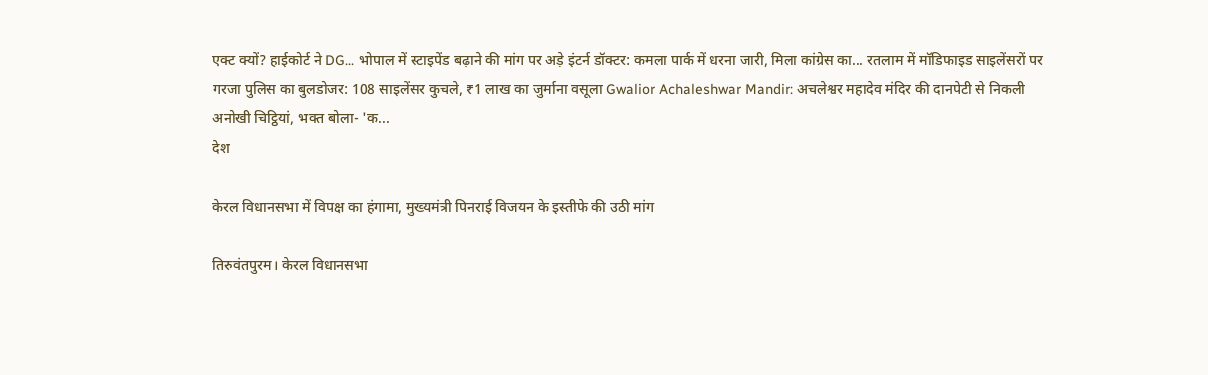एक्ट क्यों? हाईकोर्ट ने DG... भोपाल में स्टाइपेंड बढ़ाने की मांग पर अड़े इंटर्न डॉक्टर: कमला पार्क में धरना जारी, मिला कांग्रेस का... रतलाम में मॉडिफाइड साइलेंसरों पर गरजा पुलिस का बुलडोजर: 108 साइलेंसर कुचले, ₹1 लाख का जुर्माना वसूला Gwalior Achaleshwar Mandir: अचलेश्वर महादेव मंदिर की दानपेटी से निकली अनोखी चिट्ठियां, भक्त बोला- 'क...
देश

केरल विधानसभा में विपक्ष का हंगामा, मुख्यमंत्री पिनराई विजयन के इस्तीफे की उठी मांग

तिरुवंतपुरम। केरल विधानसभा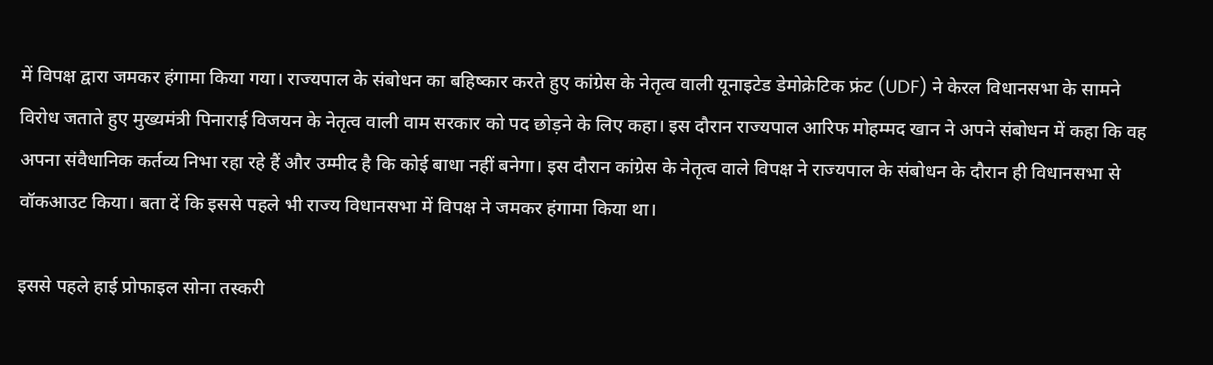में विपक्ष द्वारा जमकर हंगामा किया गया। राज्यपाल के संबोधन का बहिष्कार करते हुए कांग्रेस के नेतृत्व वाली यूनाइटेड डेमोक्रेटिक फ्रंट (UDF) ने केरल विधानसभा के सामने विरोध जताते हुए मुख्यमंत्री पिनाराई विजयन के नेतृत्व वाली वाम सरकार को पद छोड़ने के लिए कहा। इस दौरान राज्यपाल आरिफ मोहम्मद खान ने अपने संबोधन में कहा कि वह अपना संवैधानिक कर्तव्य निभा रहा रहे हैं और उम्मीद है कि कोई बाधा नहीं बनेगा। इस दौरान कांग्रेस के नेतृत्व वाले विपक्ष ने राज्यपाल के संबोधन के दौरान ही विधानसभा से वॉकआउट किया। बता दें कि इससे पहले भी राज्य विधानसभा में विपक्ष ने जमकर हंगामा किया था।

इससे पहले हाई प्रोफाइल सोना तस्करी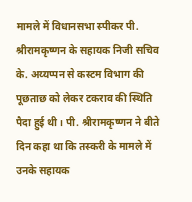मामले में विधानसभा स्पीकर पी. श्रीरामकृष्णन के सहायक निजी सचिव के. अय्यप्पन से कस्टम विभाग की पूछताछ को लेकर टकराव की स्थिति पैदा हुई थी। पी. श्रीरामकृष्णन ने बीते दिन कहा था कि तस्करी के मामले में उनके सहायक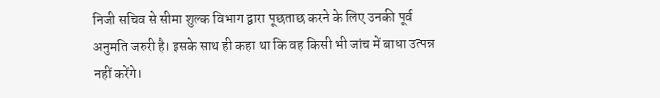निजी सचिव से सीमा शुल्क विभाग द्वारा पूछताछ करने के लिए उनकी पूर्व अनुमति जरुरी है। इसके साथ ही कहा था कि वह किसी भी जांच में बाधा उत्पन्न नहीं करेंगे।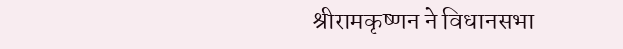श्रीरामकृष्णन ने विधानसभा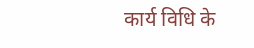कार्य विधि के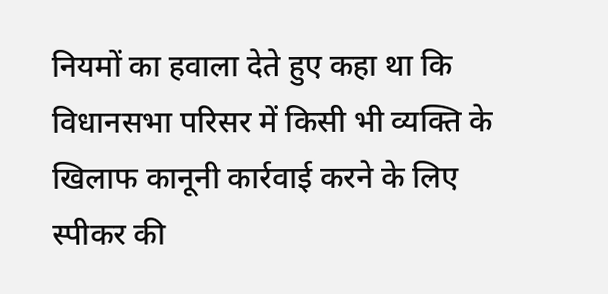नियमों का हवाला देते हुए कहा था कि विधानसभा परिसर में किसी भी व्यक्ति के खिलाफ कानूनी कार्रवाई करने के लिए स्पीकर की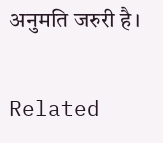अनुमति जरुरी है।

Related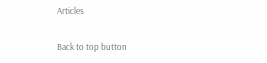Articles

Back to top button